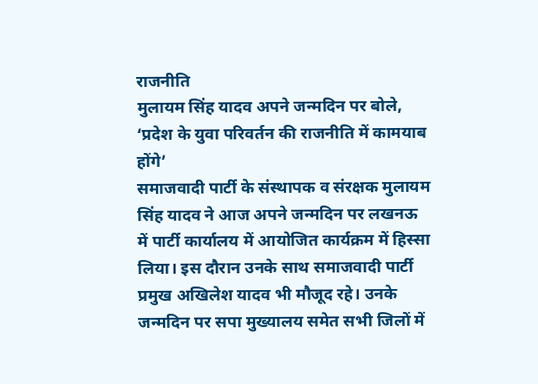राजनीति
मुलायम सिंह यादव अपने जन्मदिन पर बोले, ‘प्रदेश के युवा परिवर्तन की राजनीति में कामयाब होंगे’
समाजवादी पार्टी के संस्थापक व संरक्षक मुलायम सिंह यादव ने आज अपने जन्मदिन पर लखनऊ में पार्टी कार्यालय में आयोजित कार्यक्रम में हिस्सा लिया। इस दौरान उनके साथ समाजवादी पार्टी प्रमुख अखिलेश यादव भी मौजूद रहे। उनके जन्मदिन पर सपा मुख्यालय समेत सभी जिलों में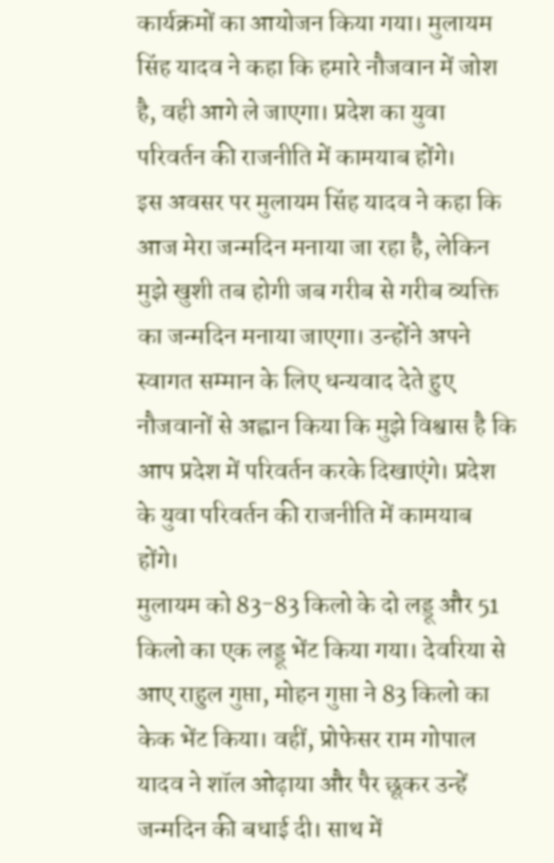कार्यक्रमों का आयोजन किया गया। मुलायम सिंह यादव ने कहा कि हमारे नौजवान में जोश है, वही आगे ले जाएगा। प्रदेश का युवा परिवर्तन की राजनीति में कामयाब होंगे।
इस अवसर पर मुलायम सिंह यादव ने कहा कि आज मेरा जन्मदिन मनाया जा रहा है, लेकिन मुझे खुशी तब होगी जब गरीब से गरीब व्यक्ति का जन्मदिन मनाया जाएगा। उन्होंने अपने स्वागत सम्मान के लिए धन्यवाद देते हुए नौजवानों से अह्वान किया कि मुझे विश्वास है कि आप प्रदेश में परिवर्तन करके दिखाएंगे। प्रदेश के युवा परिवर्तन की राजनीति में कामयाब होंगे।
मुलायम को 83-83 किलो के दो लड्डू और 51 किलो का एक लड्डू भेंट किया गया। देवरिया से आए राहुल गुप्ता, मोहन गुप्ता ने 83 किलो का केक भेंट किया। वहीं, प्रोफेसर राम गोपाल यादव ने शॉल ओढ़ाया और पैर छूकर उन्हें जन्मदिन की बधाई दी। साथ में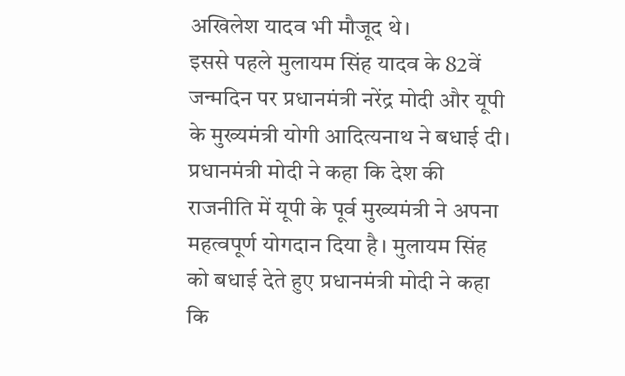अखिलेश यादव भी मौजूद थे।
इससे पहले मुलायम सिंह यादव के 82वें जन्मदिन पर प्रधानमंत्री नरेंद्र मोदी और यूपी के मुख्यमंत्री योगी आदित्यनाथ ने बधाई दी। प्रधानमंत्री मोदी ने कहा कि देश की राजनीति में यूपी के पूर्व मुख्यमंत्री ने अपना महत्वपूर्ण योगदान दिया है। मुलायम सिंह को बधाई देते हुए प्रधानमंत्री मोदी ने कहा कि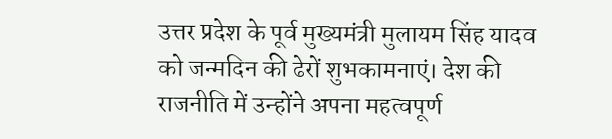उत्तर प्रदेश के पूर्व मुख्यमंत्री मुलायम सिंह यादव को जन्मदिन की ढेरों शुभकामनाएं। देश की राजनीति में उन्होंने अपना महत्वपूर्ण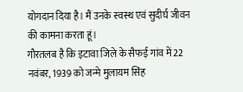योगदान दिया है। मैं उनके स्वस्थ एवं सुदीर्घ जीवन की कामना करता हूं।
गौरतलब है कि इटावा जिले के सैफई गांव में 22 नवंबर, 1939 को जन्मे मुलायम सिंह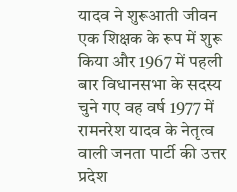यादव ने शुरूआती जीवन एक शिक्षक के रूप में शुरू किया और 1967 में पहली बार विधानसभा के सदस्य चुने गए वह वर्ष 1977 में रामनरेश यादव के नेतृत्व वाली जनता पार्टी की उत्तर प्रदेश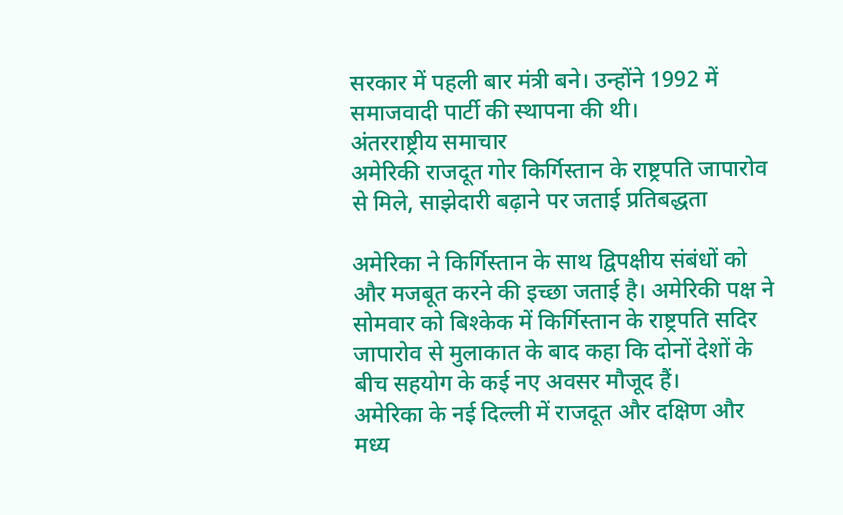सरकार में पहली बार मंत्री बने। उन्होंने 1992 में समाजवादी पार्टी की स्थापना की थी।
अंतरराष्ट्रीय समाचार
अमेरिकी राजदूत गोर किर्गिस्तान के राष्ट्रपति जापारोव से मिले, साझेदारी बढ़ाने पर जताई प्रतिबद्धता

अमेरिका ने किर्गिस्तान के साथ द्विपक्षीय संबंधों को और मजबूत करने की इच्छा जताई है। अमेरिकी पक्ष ने सोमवार को बिश्केक में किर्गिस्तान के राष्ट्रपति सदिर जापारोव से मुलाकात के बाद कहा कि दोनों देशों के बीच सहयोग के कई नए अवसर मौजूद हैं।
अमेरिका के नई दिल्ली में राजदूत और दक्षिण और मध्य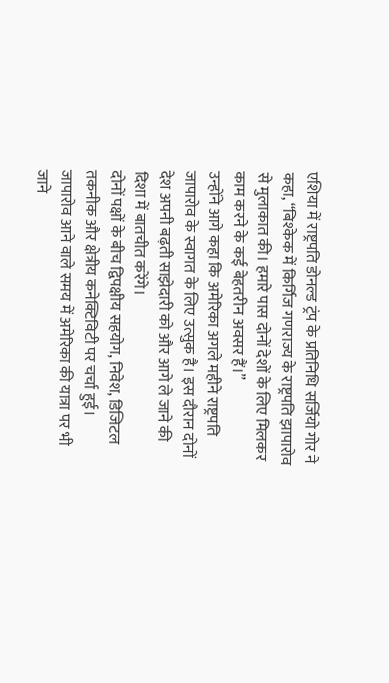एशिया में राष्ट्रपति डोनल्ड ट्रंप के प्रतिनिधि सर्जियो गोर ने कहा, “बिश्केक में किर्गिज गणराज्य के राष्ट्रपति झापारोव से मुलाकात की। हमारे पास दोनों देशों के लिए मिलकर काम करने के कई बेहतरीन अवसर हैं।”
उन्होंने आगे कहा कि अमेरिका अगले महीने राष्ट्रपति जापारोव के स्वागत के लिए उत्सुक है। इस दौरान दोनों देश अपनी बढ़ती साझेदारी को और आगे ले जाने की दिशा में बातचीत करेंगे।
दोनों पक्षों के बीच द्विपक्षीय सहयोग, निवेश, डिजिटल तकनीक और क्षेत्रीय कनेक्टिविटी पर चर्चा हुई। जापारोव आने वाले समय में अमेरिका की यात्रा पर भी जाने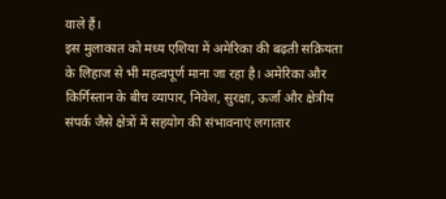वाले हैं।
इस मुलाकात को मध्य एशिया में अमेरिका की बढ़ती सक्रियता के लिहाज से भी महत्वपूर्ण माना जा रहा है। अमेरिका और किर्गिस्तान के बीच व्यापार, निवेश, सुरक्षा, ऊर्जा और क्षेत्रीय संपर्क जैसे क्षेत्रों में सहयोग की संभावनाएं लगातार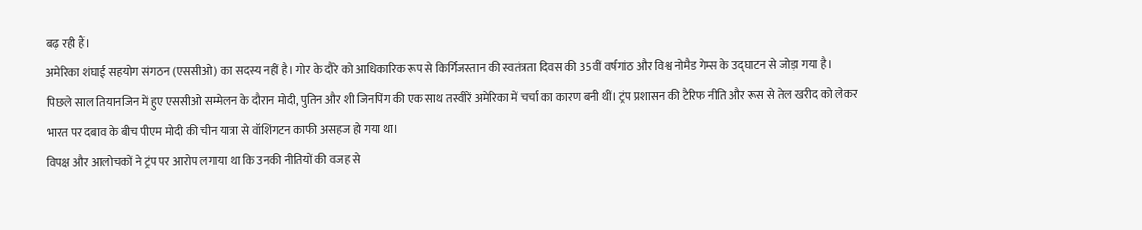बढ़ रही हैं।
अमेरिका शंघाई सहयोग संगठन (एससीओ) का सदस्य नहीं है। गोर के दौरे को आधिकारिक रूप से किर्गिजस्तान की स्वतंत्रता दिवस की 35वीं वर्षगांठ और विश्व नोमैड गेम्स के उद्घाटन से जोड़ा गया है।
पिछले साल तियानजिन में हुए एससीओ सम्मेलन के दौरान मोदी, पुतिन और शी जिनपिंग की एक साथ तस्वीरें अमेरिका में चर्चा का कारण बनी थीं। ट्रंप प्रशासन की टैरिफ नीति और रूस से तेल खरीद को लेकर भारत पर दबाव के बीच पीएम मोदी की चीन यात्रा से वॉशिंगटन काफी असहज हो गया था।
विपक्ष और आलोचकों ने ट्रंप पर आरोप लगाया था कि उनकी नीतियों की वजह से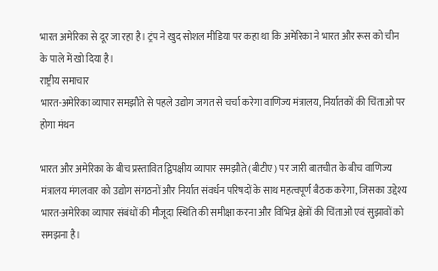भारत अमेरिका से दूर जा रहा है। ट्रंप ने खुद सोशल मीडिया पर कहा था कि अमेरिका ने भारत और रूस को चीन के पाले में खो दिया है।
राष्ट्रीय समाचार
भारत-अमेरिका व्यापार समझौते से पहले उद्योग जगत से चर्चा करेगा वाणिज्य मंत्रालय, निर्यातकों की चिंताओं पर होगा मंथन

भारत और अमेरिका के बीच प्रस्तावित द्विपक्षीय व्यापार समझौते (बीटीए) पर जारी बातचीत के बीच वाणिज्य मंत्रालय मंगलवार को उद्योग संगठनों और निर्यात संवर्धन परिषदों के साथ महत्वपूर्ण बैठक करेगा, जिसका उद्देश्य भारत-अमेरिका व्यापार संबंधों की मौजूदा स्थिति की समीक्षा करना और विभिन्न क्षेत्रों की चिंताओं एवं सुझावों को समझना है।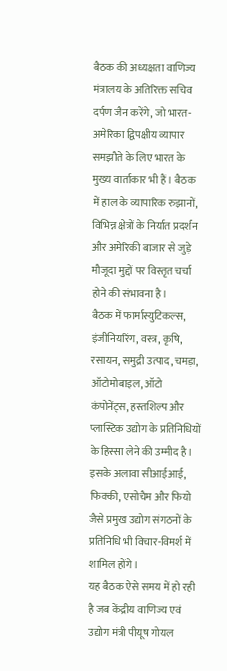बैठक की अध्यक्षता वाणिज्य मंत्रालय के अतिरिक्त सचिव दर्पण जैन करेंगे, जो भारत-अमेरिका द्विपक्षीय व्यापार समझौते के लिए भारत के मुख्य वार्ताकार भी हैं। बैठक में हाल के व्यापारिक रुझानों, विभिन्न क्षेत्रों के निर्यात प्रदर्शन और अमेरिकी बाजार से जुड़े मौजूदा मुद्दों पर विस्तृत चर्चा होने की संभावना है।
बैठक में फार्मास्युटिकल्स, इंजीनियरिंग, वस्त्र, कृषि, रसायन, समुद्री उत्पाद, चमड़ा, ऑटोमोबाइल, ऑटो कंपोनेंट्स, हस्तशिल्प और प्लास्टिक उद्योग के प्रतिनिधियों के हिस्सा लेने की उम्मीद है। इसके अलावा सीआईआई, फिक्की, एसोचैम और फियो जैसे प्रमुख उद्योग संगठनों के प्रतिनिधि भी विचार-विमर्श में शामिल होंगे।
यह बैठक ऐसे समय में हो रही है जब केंद्रीय वाणिज्य एवं उद्योग मंत्री पीयूष गोयल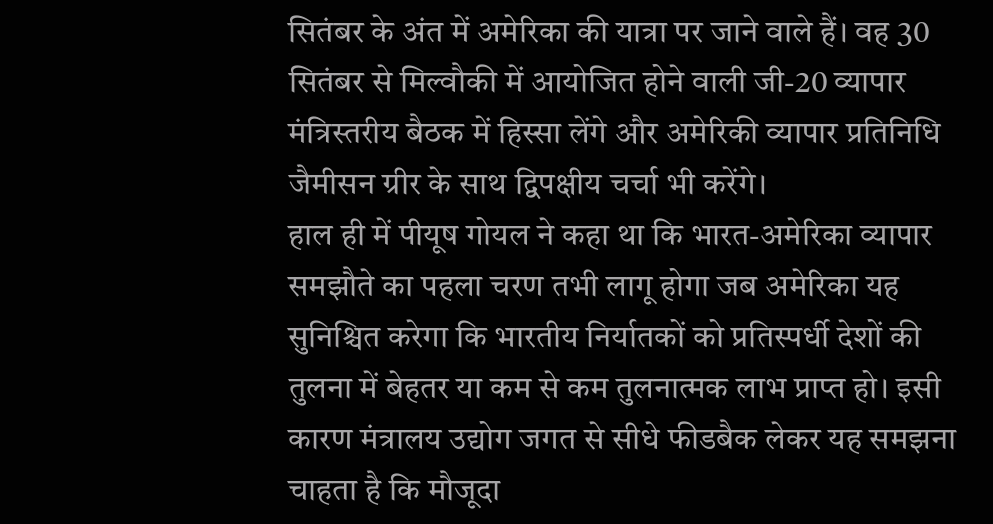सितंबर के अंत में अमेरिका की यात्रा पर जाने वाले हैं। वह 30 सितंबर से मिल्वौकी में आयोजित होने वाली जी-20 व्यापार मंत्रिस्तरीय बैठक में हिस्सा लेंगे और अमेरिकी व्यापार प्रतिनिधि जैमीसन ग्रीर के साथ द्विपक्षीय चर्चा भी करेंगे।
हाल ही में पीयूष गोयल ने कहा था कि भारत-अमेरिका व्यापार समझौते का पहला चरण तभी लागू होगा जब अमेरिका यह सुनिश्चित करेगा कि भारतीय निर्यातकों को प्रतिस्पर्धी देशों की तुलना में बेहतर या कम से कम तुलनात्मक लाभ प्राप्त हो। इसी कारण मंत्रालय उद्योग जगत से सीधे फीडबैक लेकर यह समझना चाहता है कि मौजूदा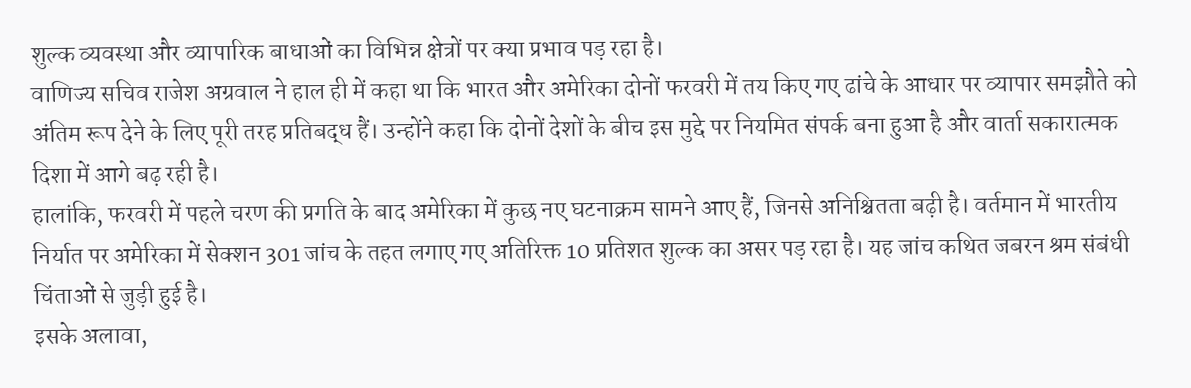शुल्क व्यवस्था और व्यापारिक बाधाओं का विभिन्न क्षेत्रों पर क्या प्रभाव पड़ रहा है।
वाणिज्य सचिव राजेश अग्रवाल ने हाल ही में कहा था कि भारत और अमेरिका दोनों फरवरी में तय किए गए ढांचे के आधार पर व्यापार समझौते को अंतिम रूप देने के लिए पूरी तरह प्रतिबद्ध हैं। उन्होंने कहा कि दोनों देशों के बीच इस मुद्दे पर नियमित संपर्क बना हुआ है और वार्ता सकारात्मक दिशा में आगे बढ़ रही है।
हालांकि, फरवरी में पहले चरण की प्रगति के बाद अमेरिका में कुछ नए घटनाक्रम सामने आए हैं, जिनसे अनिश्चितता बढ़ी है। वर्तमान में भारतीय निर्यात पर अमेरिका में सेक्शन 301 जांच के तहत लगाए गए अतिरिक्त 10 प्रतिशत शुल्क का असर पड़ रहा है। यह जांच कथित जबरन श्रम संबंधी चिंताओं से जुड़ी हुई है।
इसके अलावा,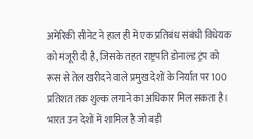अमेरिकी सीनेट ने हाल ही में एक प्रतिबंध संबंधी विधेयक को मंजूरी दी है, जिसके तहत राष्ट्रपति डोनाल्ड ट्रंप को रूस से तेल खरीदने वाले प्रमुख देशों के निर्यात पर 100 प्रतिशत तक शुल्क लगाने का अधिकार मिल सकता है। भारत उन देशों में शामिल है जो बड़ी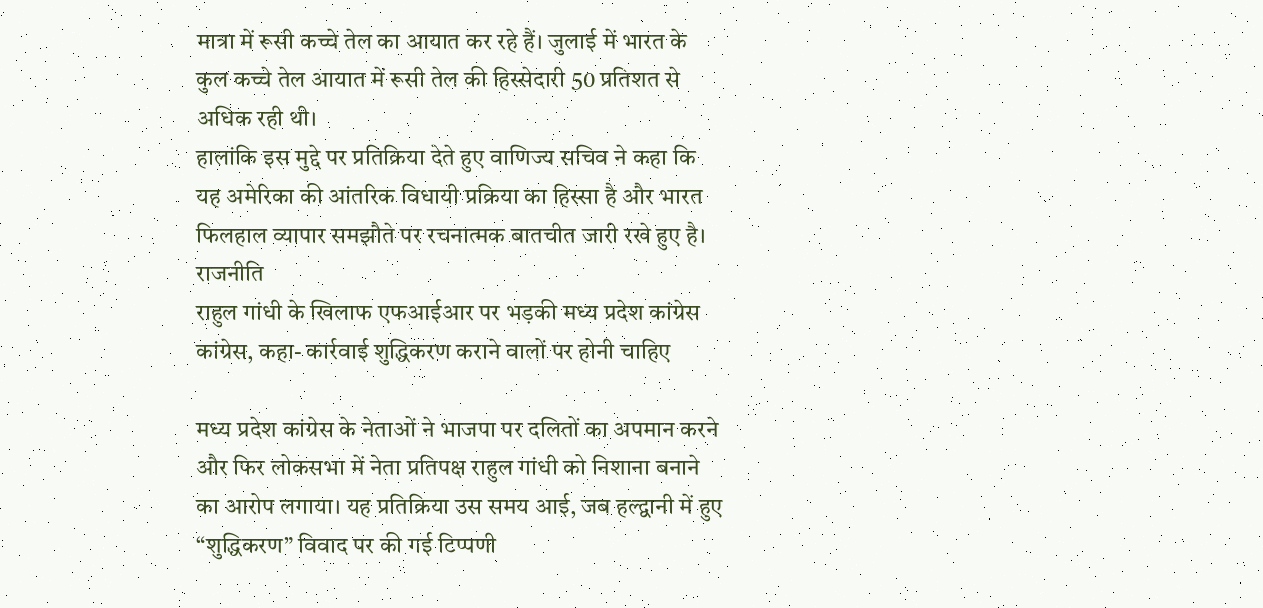मात्रा में रूसी कच्चे तेल का आयात कर रहे हैं। जुलाई में भारत के कुल कच्चे तेल आयात में रूसी तेल की हिस्सेदारी 50 प्रतिशत से अधिक रही थी।
हालांकि इस मुद्दे पर प्रतिक्रिया देते हुए वाणिज्य सचिव ने कहा कि यह अमेरिका की आंतरिक विधायी प्रक्रिया का हिस्सा है और भारत फिलहाल व्यापार समझौते पर रचनात्मक बातचीत जारी रखे हुए है।
राजनीति
राहुल गांधी के खिलाफ एफआईआर पर भड़की मध्य प्रदेश कांग्रेस कांग्रेस, कहा- कार्रवाई शुद्धिकरण कराने वालों पर होनी चाहिए

मध्य प्रदेश कांग्रेस के नेताओं ने भाजपा पर दलितों का अपमान करने और फिर लोकसभा में नेता प्रतिपक्ष राहुल गांधी को निशाना बनाने का आरोप लगाया। यह प्रतिक्रिया उस समय आई, जब हल्द्वानी में हुए “शुद्धिकरण” विवाद पर की गई टिप्पणी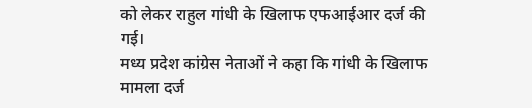को लेकर राहुल गांधी के खिलाफ एफआईआर दर्ज की गई।
मध्य प्रदेश कांग्रेस नेताओं ने कहा कि गांधी के खिलाफ मामला दर्ज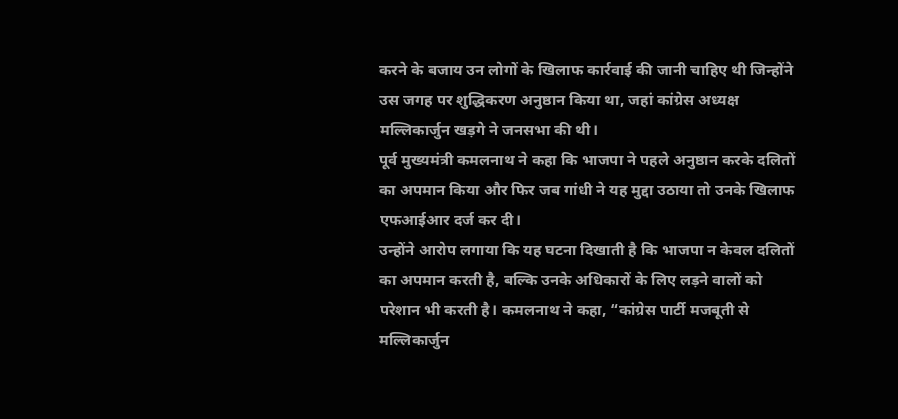करने के बजाय उन लोगों के खिलाफ कार्रवाई की जानी चाहिए थी जिन्होंने उस जगह पर शुद्धिकरण अनुष्ठान किया था, जहां कांग्रेस अध्यक्ष मल्लिकार्जुन खड़गे ने जनसभा की थी।
पूर्व मुख्यमंत्री कमलनाथ ने कहा कि भाजपा ने पहले अनुष्ठान करके दलितों का अपमान किया और फिर जब गांधी ने यह मुद्दा उठाया तो उनके खिलाफ एफआईआर दर्ज कर दी।
उन्होंने आरोप लगाया कि यह घटना दिखाती है कि भाजपा न केवल दलितों का अपमान करती है, बल्कि उनके अधिकारों के लिए लड़ने वालों को परेशान भी करती है। कमलनाथ ने कहा, “कांग्रेस पार्टी मजबूती से मल्लिकार्जुन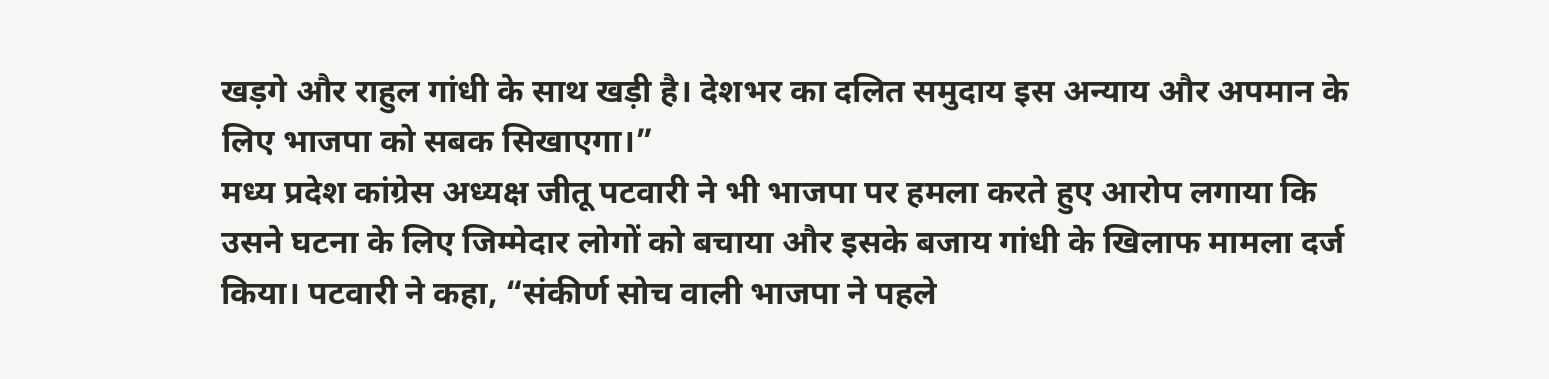खड़गे और राहुल गांधी के साथ खड़ी है। देशभर का दलित समुदाय इस अन्याय और अपमान के लिए भाजपा को सबक सिखाएगा।”
मध्य प्रदेश कांग्रेस अध्यक्ष जीतू पटवारी ने भी भाजपा पर हमला करते हुए आरोप लगाया कि उसने घटना के लिए जिम्मेदार लोगों को बचाया और इसके बजाय गांधी के खिलाफ मामला दर्ज किया। पटवारी ने कहा, “संकीर्ण सोच वाली भाजपा ने पहले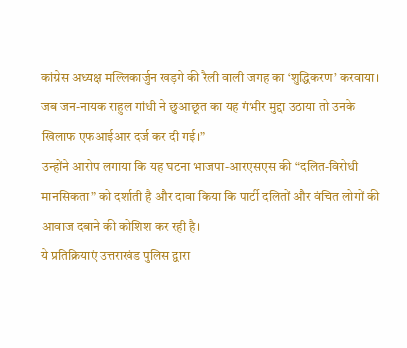कांग्रेस अध्यक्ष मल्लिकार्जुन खड़गे की रैली वाली जगह का ‘शुद्धिकरण’ करवाया। जब जन-नायक राहुल गांधी ने छुआछूत का यह गंभीर मुद्दा उठाया तो उनके खिलाफ एफआईआर दर्ज कर दी गई।”
उन्होंने आरोप लगाया कि यह घटना भाजपा-आरएसएस की “दलित-विरोधी मानसिकता” को दर्शाती है और दावा किया कि पार्टी दलितों और वंचित लोगों की आवाज दबाने की कोशिश कर रही है।
ये प्रतिक्रियाएं उत्तराखंड पुलिस द्वारा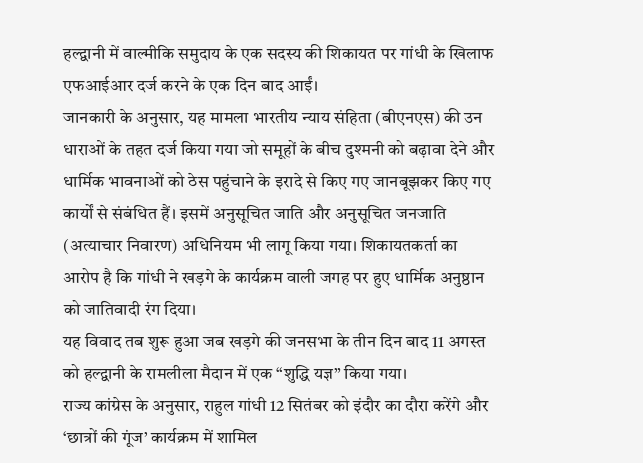हल्द्वानी में वाल्मीकि समुदाय के एक सदस्य की शिकायत पर गांधी के खिलाफ एफआईआर दर्ज करने के एक दिन बाद आईं।
जानकारी के अनुसार, यह मामला भारतीय न्याय संहिता (बीएनएस) की उन धाराओं के तहत दर्ज किया गया जो समूहों के बीच दुश्मनी को बढ़ावा देने और धार्मिक भावनाओं को ठेस पहुंचाने के इरादे से किए गए जानबूझकर किए गए कार्यों से संबंधित हैं। इसमें अनुसूचित जाति और अनुसूचित जनजाति (अत्याचार निवारण) अधिनियम भी लागू किया गया। शिकायतकर्ता का आरोप है कि गांधी ने खड़गे के कार्यक्रम वाली जगह पर हुए धार्मिक अनुष्ठान को जातिवादी रंग दिया।
यह विवाद तब शुरू हुआ जब खड़गे की जनसभा के तीन दिन बाद 11 अगस्त को हल्द्वानी के रामलीला मैदान में एक “शुद्धि यज्ञ” किया गया।
राज्य कांग्रेस के अनुसार, राहुल गांधी 12 सितंबर को इंदौर का दौरा करेंगे और ‘छात्रों की गूंज’ कार्यक्रम में शामिल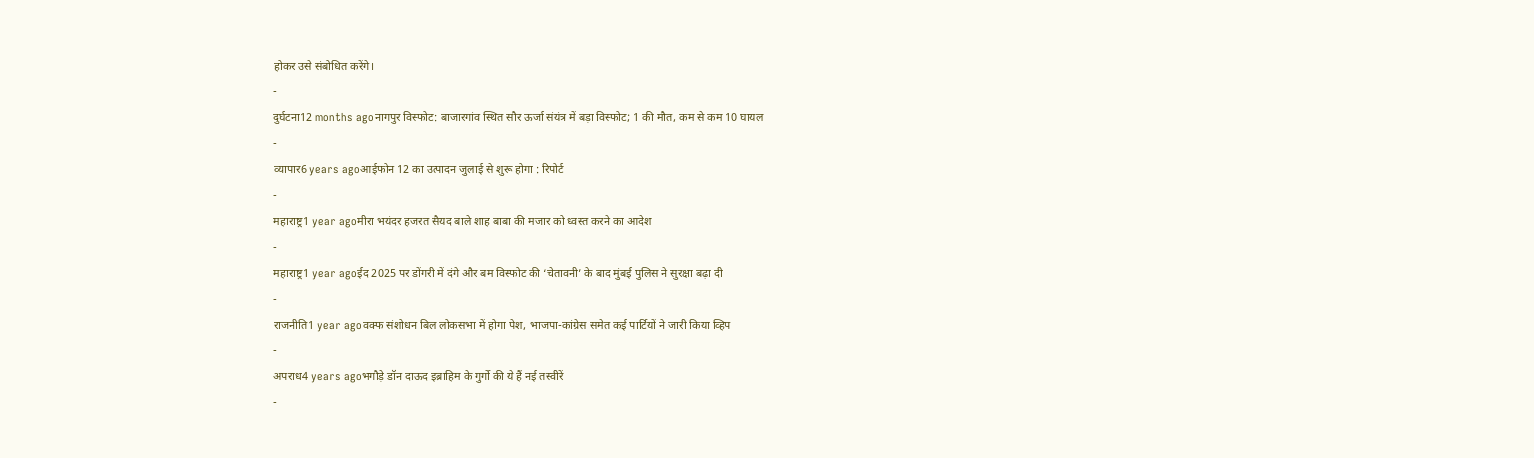होकर उसे संबोधित करेंगे।
-
दुर्घटना12 months agoनागपुर विस्फोट: बाजारगांव स्थित सौर ऊर्जा संयंत्र में बड़ा विस्फोट; 1 की मौत, कम से कम 10 घायल
-
व्यापार6 years agoआईफोन 12 का उत्पादन जुलाई से शुरू होगा : रिपोर्ट
-
महाराष्ट्र1 year agoमीरा भयंदर हजरत सैयद बाले शाह बाबा की मजार को ध्वस्त करने का आदेश
-
महाराष्ट्र1 year agoईद 2025 पर डोंगरी में दंगे और बम विस्फोट की ‘चेतावनी’ के बाद मुंबई पुलिस ने सुरक्षा बढ़ा दी
-
राजनीति1 year agoवक्फ संशोधन बिल लोकसभा में होगा पेश, भाजपा-कांग्रेस समेत कई पार्टियों ने जारी किया व्हिप
-
अपराध4 years agoभगौड़े डॉन दाऊद इब्राहिम के गुर्गो की ये हैं नई तस्वीरें
-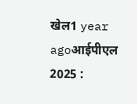खेल1 year agoआईपीएल 2025 :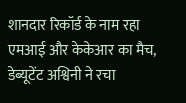शानदार रिकॉर्ड के नाम रहा एमआई और केकेआर का मैच, डेब्यूटेंट अश्विनी ने रचा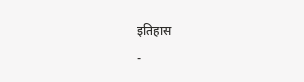इतिहास
-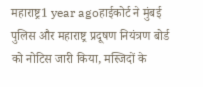महाराष्ट्र1 year agoहाईकोर्ट ने मुंबई पुलिस और महाराष्ट्र प्रदूषण नियंत्रण बोर्ड को नोटिस जारी किया, मस्जिदों के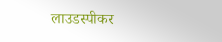लाउडस्पीकर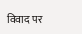विवाद पर